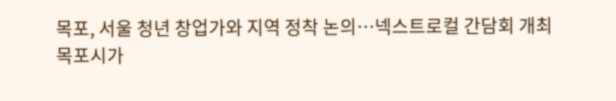목포, 서울 청년 창업가와 지역 정착 논의…넥스트로컬 간담회 개최
목포시가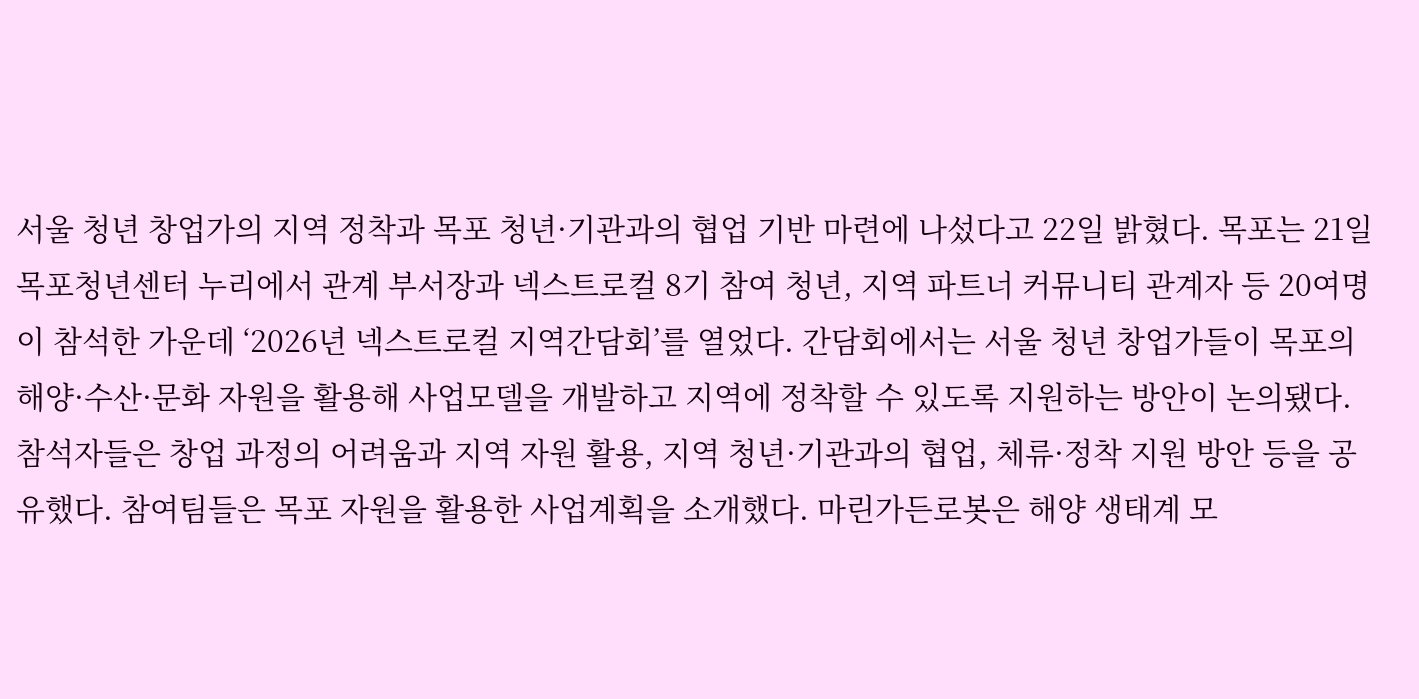서울 청년 창업가의 지역 정착과 목포 청년·기관과의 협업 기반 마련에 나섰다고 22일 밝혔다. 목포는 21일 목포청년센터 누리에서 관계 부서장과 넥스트로컬 8기 참여 청년, 지역 파트너 커뮤니티 관계자 등 20여명이 참석한 가운데 ‘2026년 넥스트로컬 지역간담회’를 열었다. 간담회에서는 서울 청년 창업가들이 목포의 해양·수산·문화 자원을 활용해 사업모델을 개발하고 지역에 정착할 수 있도록 지원하는 방안이 논의됐다. 참석자들은 창업 과정의 어려움과 지역 자원 활용, 지역 청년·기관과의 협업, 체류·정착 지원 방안 등을 공유했다. 참여팀들은 목포 자원을 활용한 사업계획을 소개했다. 마린가든로봇은 해양 생태계 모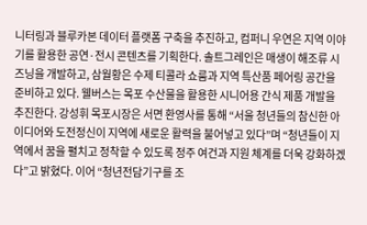니터링과 블루카본 데이터 플랫폼 구축을 추진하고, 컴퍼니 우연은 지역 이야기를 활용한 공연·전시 콘텐츠를 기획한다. 솔트그레인은 매생이 해조류 시즈닝을 개발하고, 삼월황은 수제 티콜라 쇼룸과 지역 특산품 페어링 공간을 준비하고 있다. 웰버스는 목포 수산물을 활용한 시니어용 간식 제품 개발을 추진한다. 강성휘 목포시장은 서면 환영사를 통해 “서울 청년들의 참신한 아이디어와 도전정신이 지역에 새로운 활력을 불어넣고 있다”며 “청년들이 지역에서 꿈을 펼치고 정착할 수 있도록 정주 여건과 지원 체계를 더욱 강화하겠다”고 밝혔다. 이어 “청년전담기구를 조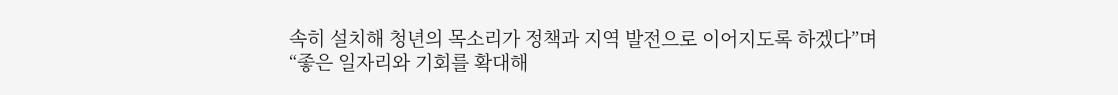속히 설치해 청년의 목소리가 정책과 지역 발전으로 이어지도록 하겠다”며 “좋은 일자리와 기회를 확대해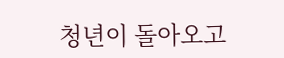청년이 돌아오고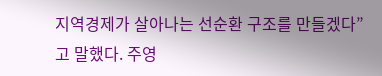지역경제가 살아나는 선순환 구조를 만들겠다”고 말했다. 주영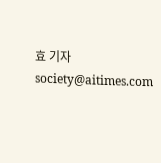효 기자 society@aitimes.com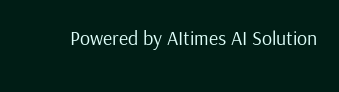Powered by AItimes AI Solution